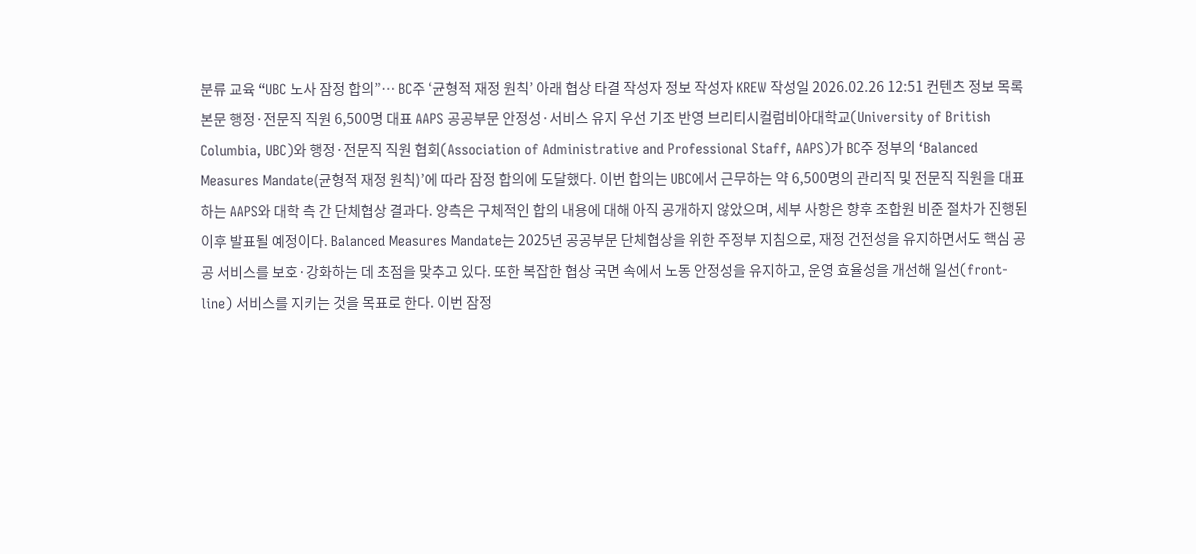분류 교육 “UBC 노사 잠정 합의”… BC주 ‘균형적 재정 원칙’ 아래 협상 타결 작성자 정보 작성자 KREW 작성일 2026.02.26 12:51 컨텐츠 정보 목록 본문 행정·전문직 직원 6,500명 대표 AAPS 공공부문 안정성·서비스 유지 우선 기조 반영 브리티시컬럼비아대학교(University of British Columbia, UBC)와 행정·전문직 직원 협회(Association of Administrative and Professional Staff, AAPS)가 BC주 정부의 ‘Balanced Measures Mandate(균형적 재정 원칙)’에 따라 잠정 합의에 도달했다. 이번 합의는 UBC에서 근무하는 약 6,500명의 관리직 및 전문직 직원을 대표하는 AAPS와 대학 측 간 단체협상 결과다. 양측은 구체적인 합의 내용에 대해 아직 공개하지 않았으며, 세부 사항은 향후 조합원 비준 절차가 진행된 이후 발표될 예정이다. Balanced Measures Mandate는 2025년 공공부문 단체협상을 위한 주정부 지침으로, 재정 건전성을 유지하면서도 핵심 공공 서비스를 보호·강화하는 데 초점을 맞추고 있다. 또한 복잡한 협상 국면 속에서 노동 안정성을 유지하고, 운영 효율성을 개선해 일선(front-line) 서비스를 지키는 것을 목표로 한다. 이번 잠정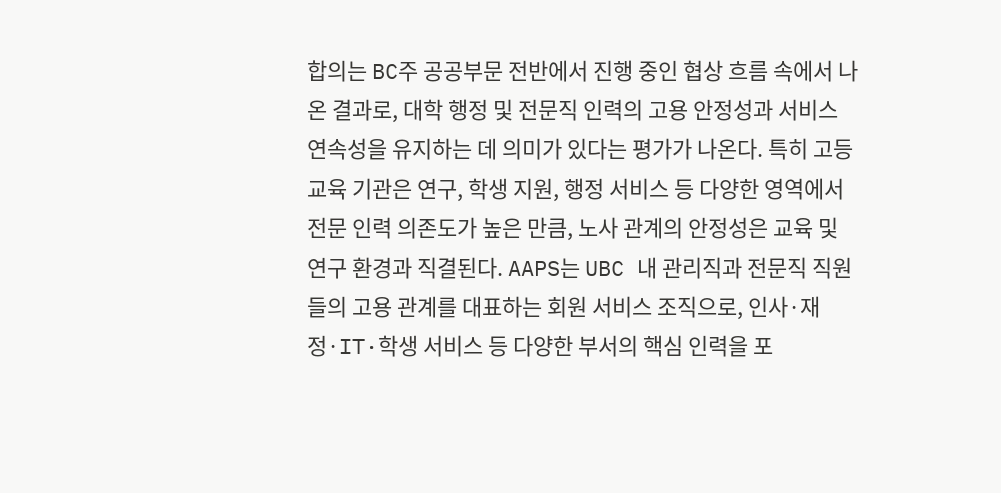합의는 BC주 공공부문 전반에서 진행 중인 협상 흐름 속에서 나온 결과로, 대학 행정 및 전문직 인력의 고용 안정성과 서비스 연속성을 유지하는 데 의미가 있다는 평가가 나온다. 특히 고등교육 기관은 연구, 학생 지원, 행정 서비스 등 다양한 영역에서 전문 인력 의존도가 높은 만큼, 노사 관계의 안정성은 교육 및 연구 환경과 직결된다. AAPS는 UBC 내 관리직과 전문직 직원들의 고용 관계를 대표하는 회원 서비스 조직으로, 인사·재정·IT·학생 서비스 등 다양한 부서의 핵심 인력을 포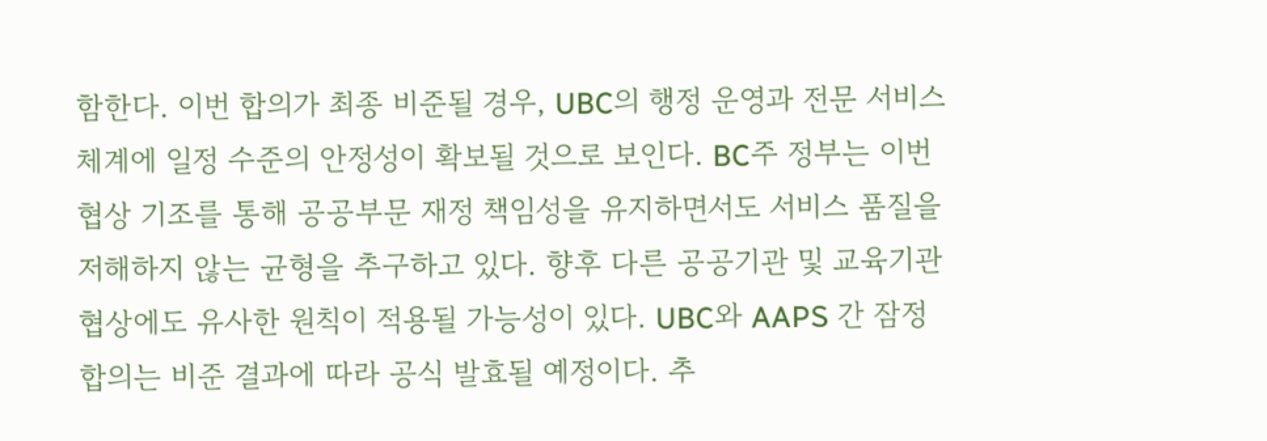함한다. 이번 합의가 최종 비준될 경우, UBC의 행정 운영과 전문 서비스 체계에 일정 수준의 안정성이 확보될 것으로 보인다. BC주 정부는 이번 협상 기조를 통해 공공부문 재정 책임성을 유지하면서도 서비스 품질을 저해하지 않는 균형을 추구하고 있다. 향후 다른 공공기관 및 교육기관 협상에도 유사한 원칙이 적용될 가능성이 있다. UBC와 AAPS 간 잠정 합의는 비준 결과에 따라 공식 발효될 예정이다. 추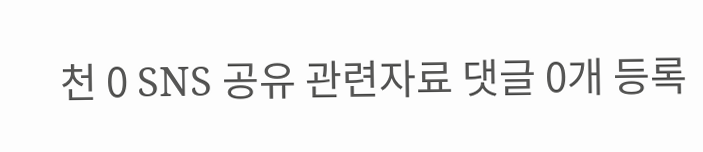천 0 SNS 공유 관련자료 댓글 0개 등록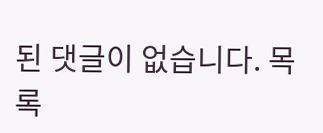된 댓글이 없습니다. 목록